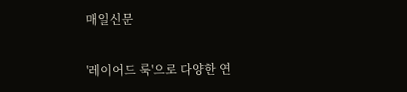매일신문

'레이어드 룩'으로 다양한 연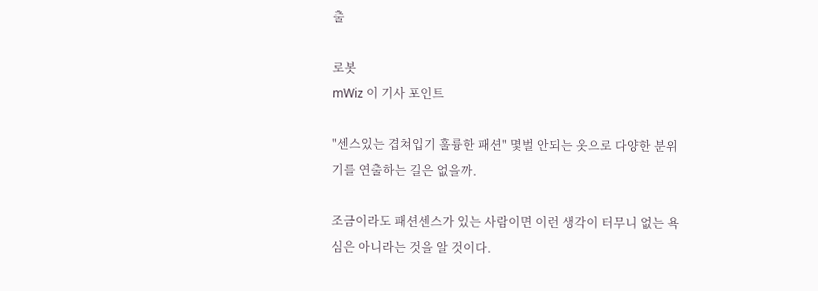출

로봇
mWiz 이 기사 포인트

"센스있는 겹쳐입기 훌륭한 패션" 몇벌 안되는 옷으로 다양한 분위기를 연출하는 길은 없을까.

조금이라도 패션센스가 있는 사람이면 이런 생각이 터무니 없는 욕심은 아니라는 것을 알 것이다.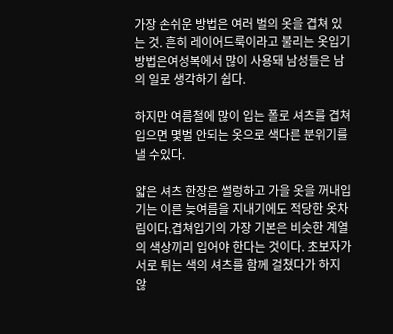가장 손쉬운 방법은 여러 벌의 옷을 겹쳐 있는 것. 흔히 레이어드룩이라고 불리는 옷입기 방법은여성복에서 많이 사용돼 남성들은 남의 일로 생각하기 쉽다.

하지만 여름철에 많이 입는 폴로 셔츠를 겹쳐 입으면 몇벌 안되는 옷으로 색다른 분위기를 낼 수있다.

얇은 셔츠 한장은 썰렁하고 가을 옷을 꺼내입기는 이른 늦여름을 지내기에도 적당한 옷차림이다.겹쳐입기의 가장 기본은 비슷한 계열의 색상끼리 입어야 한다는 것이다. 초보자가 서로 튀는 색의 셔츠를 함께 걸쳤다가 하지 않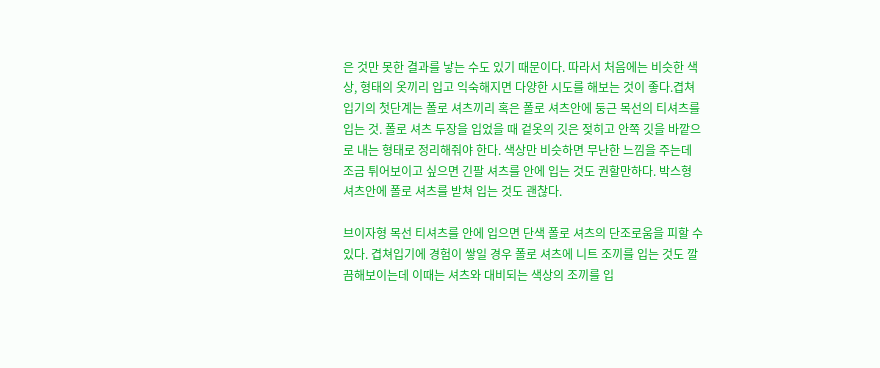은 것만 못한 결과를 낳는 수도 있기 때문이다. 따라서 처음에는 비슷한 색상, 형태의 옷끼리 입고 익숙해지면 다양한 시도를 해보는 것이 좋다.겹쳐입기의 첫단계는 폴로 셔츠끼리 혹은 폴로 셔츠안에 둥근 목선의 티셔츠를 입는 것. 폴로 셔츠 두장을 입었을 때 겉옷의 깃은 젖히고 안쪽 깃을 바깥으로 내는 형태로 정리해줘야 한다. 색상만 비슷하면 무난한 느낌을 주는데 조금 튀어보이고 싶으면 긴팔 셔츠를 안에 입는 것도 권할만하다. 박스형 셔츠안에 폴로 셔츠를 받쳐 입는 것도 괜찮다.

브이자형 목선 티셔츠를 안에 입으면 단색 폴로 셔츠의 단조로움을 피할 수 있다. 겹쳐입기에 경험이 쌓일 경우 폴로 셔츠에 니트 조끼를 입는 것도 깔끔해보이는데 이때는 셔츠와 대비되는 색상의 조끼를 입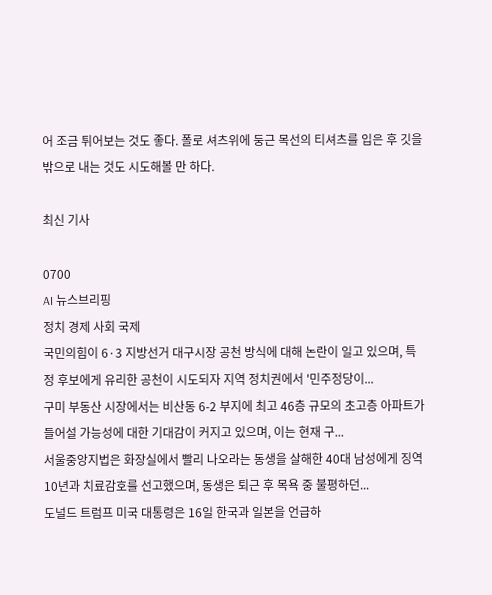어 조금 튀어보는 것도 좋다. 폴로 셔츠위에 둥근 목선의 티셔츠를 입은 후 깃을밖으로 내는 것도 시도해볼 만 하다.

최신 기사

0700
AI 뉴스브리핑
정치 경제 사회 국제
국민의힘이 6·3 지방선거 대구시장 공천 방식에 대해 논란이 일고 있으며, 특정 후보에게 유리한 공천이 시도되자 지역 정치권에서 '민주정당이...
구미 부동산 시장에서는 비산동 6-2 부지에 최고 46층 규모의 초고층 아파트가 들어설 가능성에 대한 기대감이 커지고 있으며, 이는 현재 구...
서울중앙지법은 화장실에서 빨리 나오라는 동생을 살해한 40대 남성에게 징역 10년과 치료감호를 선고했으며, 동생은 퇴근 후 목욕 중 불평하던...
도널드 트럼프 미국 대통령은 16일 한국과 일본을 언급하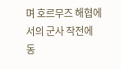며 호르무즈 해협에서의 군사 작전에 동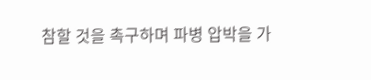참할 것을 촉구하며 파병 압박을 가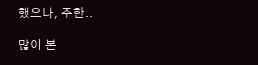했으나, 주한..

많이 본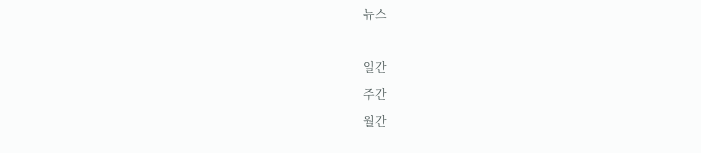뉴스

일간
주간
월간